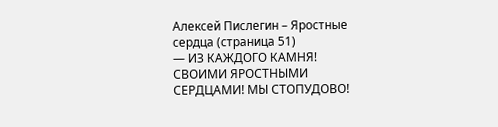Алексей Пислегин – Яростные сердца (страница 51)
— ИЗ КАЖДОГО КАМНЯ! СВОИМИ ЯРОСТНЫМИ СЕРДЦАМИ! МЫ СТОПУДОВО!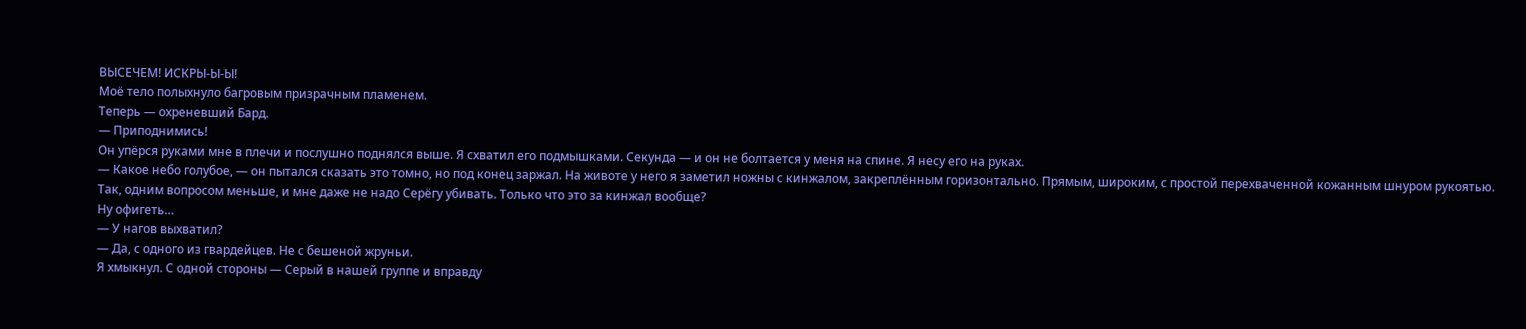ВЫСЕЧЕМ! ИСКРЫ-Ы-Ы!
Моё тело полыхнуло багровым призрачным пламенем.
Теперь — охреневший Бард.
— Приподнимись!
Он упёрся руками мне в плечи и послушно поднялся выше. Я схватил его подмышками. Секунда — и он не болтается у меня на спине. Я несу его на руках.
— Какое небо голубое, — он пытался сказать это томно, но под конец заржал. На животе у него я заметил ножны с кинжалом, закреплённым горизонтально. Прямым, широким, с простой перехваченной кожанным шнуром рукоятью.
Так, одним вопросом меньше, и мне даже не надо Серёгу убивать. Только что это за кинжал вообще?
Ну офигеть…
— У нагов выхватил?
— Да, с одного из гвардейцев. Не с бешеной жруньи.
Я хмыкнул. С одной стороны — Серый в нашей группе и вправду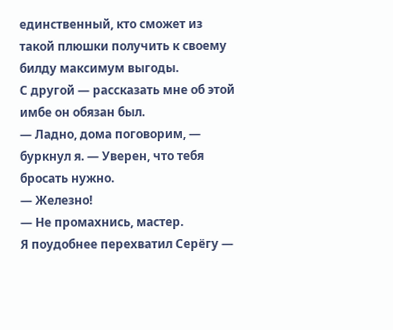единственный, кто сможет из такой плюшки получить к своему билду максимум выгоды.
С другой — рассказать мне об этой имбе он обязан был.
— Ладно, дома поговорим, — буркнул я. — Уверен, что тебя бросать нужно.
— Железно!
— Не промахнись, мастер.
Я поудобнее перехватил Серёгу —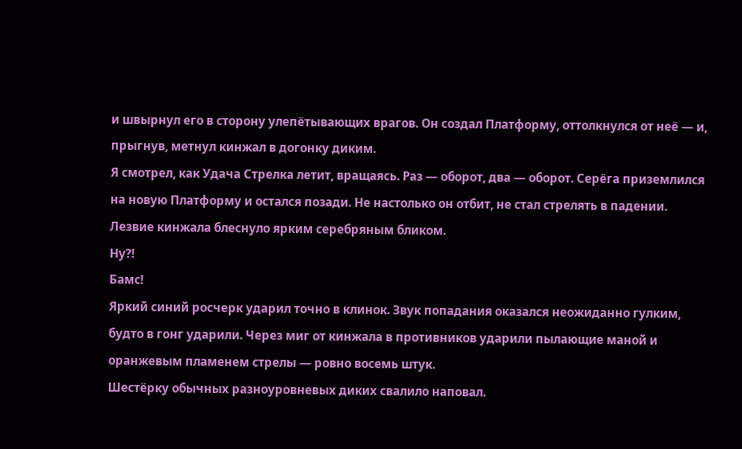и швырнул его в сторону улепётывающих врагов. Он создал Платформу, оттолкнулся от неё — и, прыгнув, метнул кинжал в догонку диким.
Я смотрел, как Удача Стрелка летит, вращаясь. Раз — оборот, два — оборот. Серёга приземлился на новую Платформу и остался позади. Не настолько он отбит, не стал стрелять в падении.
Лезвие кинжала блеснуло ярким серебряным бликом.
Ну⁈
Бамс!
Яркий синий росчерк ударил точно в клинок. Звук попадания оказался неожиданно гулким, будто в гонг ударили. Через миг от кинжала в противников ударили пылающие маной и оранжевым пламенем стрелы — ровно восемь штук.
Шестёрку обычных разноуровневых диких свалило наповал.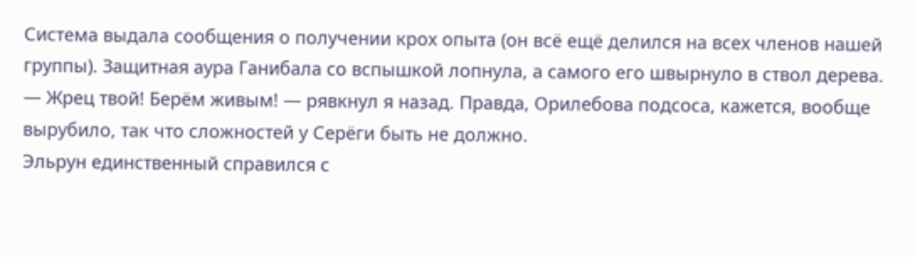Система выдала сообщения о получении крох опыта (он всё ещё делился на всех членов нашей группы). Защитная аура Ганибала со вспышкой лопнула, а самого его швырнуло в ствол дерева.
— Жрец твой! Берём живым! — рявкнул я назад. Правда, Орилебова подсоса, кажется, вообще вырубило, так что сложностей у Серёги быть не должно.
Эльрун единственный справился с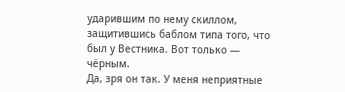ударившим по нему скиллом, защитившись баблом типа того, что был у Вестника. Вот только — чёрным.
Да, зря он так. У меня неприятные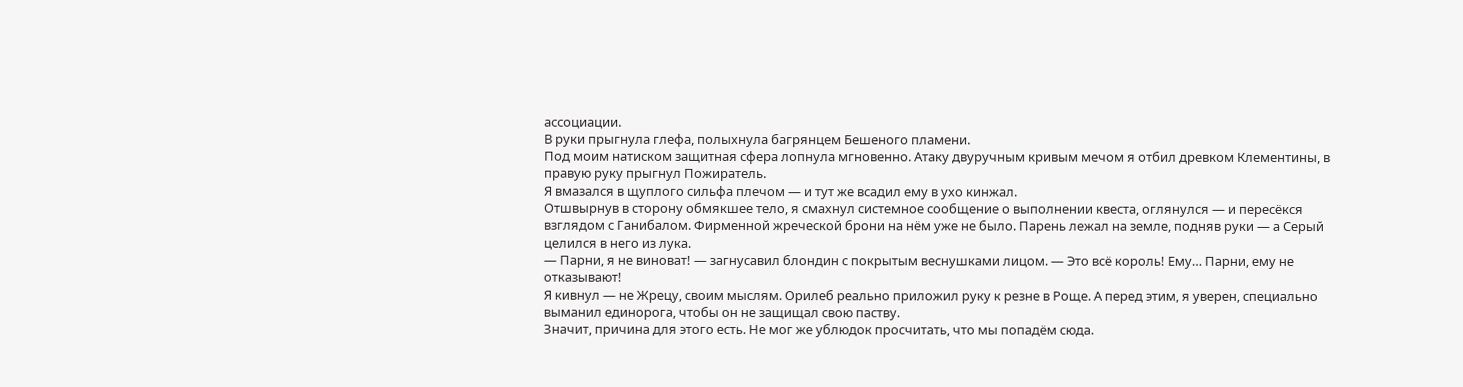ассоциации.
В руки прыгнула глефа, полыхнула багрянцем Бешеного пламени.
Под моим натиском защитная сфера лопнула мгновенно. Атаку двуручным кривым мечом я отбил древком Клементины, в правую руку прыгнул Пожиратель.
Я вмазался в щуплого сильфа плечом — и тут же всадил ему в ухо кинжал.
Отшвырнув в сторону обмякшее тело, я смахнул системное сообщение о выполнении квеста, оглянулся — и пересёкся взглядом с Ганибалом. Фирменной жреческой брони на нём уже не было. Парень лежал на земле, подняв руки — а Серый целился в него из лука.
— Парни, я не виноват! — загнусавил блондин с покрытым веснушками лицом. — Это всё король! Ему… Парни, ему не отказывают!
Я кивнул — не Жрецу, своим мыслям. Орилеб реально приложил руку к резне в Роще. А перед этим, я уверен, специально выманил единорога, чтобы он не защищал свою паству.
Значит, причина для этого есть. Не мог же ублюдок просчитать, что мы попадём сюда.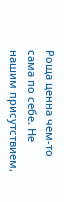Роща ценна чем-то сама по себе. Не нашим присутствием,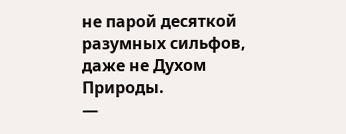не парой десяткой разумных сильфов, даже не Духом Природы.
—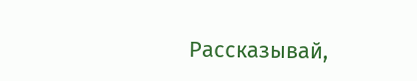Рассказывай,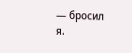— бросил я.